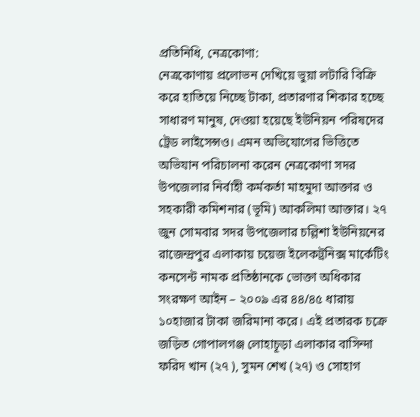প্রতিনিধি, নেত্রকোণা:
নেত্রকোণায় প্রলোভন দেখিয়ে ভুয়া লটারি বিক্রি করে হাতিয়ে নিচ্ছে টাকা, প্রতারণার শিকার হচ্ছে সাধারণ মানুষ, দেওয়া হয়েছে ইউনিয়ন পরিষদের ট্রেড লাইসেন্সও। এমন অভিযোগের ভিত্তিতে অভিযান পরিচালনা করেন নেত্রকোণা সদর উপজেলার নির্বাহী কর্মকর্তা মাহমুদা আক্তার ও সহকারী কমিশনার (ভূমি) আকলিমা আক্তার। ২৭ জুন সোমবার সদর উপজেলার চল্লিশা ইউনিয়নের রাজেন্দ্রপুর এলাকায় চয়েজ ইলেকট্রনিক্স মার্কেটিং কনসেন্ট নামক প্রতিষ্ঠানকে ভোক্তা অধিকার সংরক্ষণ আইন – ২০০৯ এর ৪৪/৪৫ ধারায় ১০হাজার টাকা জরিমানা করে। এই প্রতারক চক্রে জড়িত গোপালগঞ্জ লোহাচূড়া এলাকার বাসিন্দা ফরিদ খান (২৭ ), সুমন শেখ (২৭) ও সোহাগ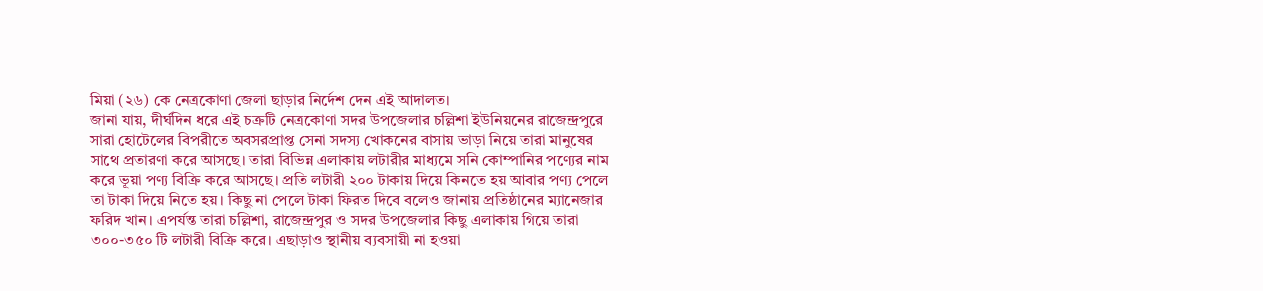মিয়া (২৬) কে নেত্রকোণা জেলা ছাড়ার নির্দেশ দেন এই আদালত।
জানা যায়, দীর্ঘদিন ধরে এই চক্রটি নেত্রকোণা সদর উপজেলার চল্লিশা ইউনিয়নের রাজেন্দ্রপুরে সারা হোটেলের বিপরীতে অবসরপ্রাপ্ত সেনা সদস্য খোকনের বাসায় ভাড়া নিয়ে তারা মানুষের সাথে প্রতারণা করে আসছে। তারা বিভিন্ন এলাকায় লটারীর মাধ্যমে সনি কোম্পানির পণ্যের নাম করে ভূয়া পণ্য বিক্রি করে আসছে। প্রতি লটারী ২০০ টাকায় দিয়ে কিনতে হয় আবার পণ্য পেলে তা টাকা দিয়ে নিতে হয়। কিছু না পেলে টাকা ফিরত দিবে বলেও জানায় প্রতিষ্ঠানের ম্যানেজার ফরিদ খান। এপর্যন্ত তারা চল্লিশা, রাজেন্দ্রপুর ও সদর উপজেলার কিছু এলাকায় গিয়ে তারা ৩০০-৩৫০ টি লটারী বিক্রি করে। এছাড়াও স্থানীয় ব্যবসায়ী না হওয়া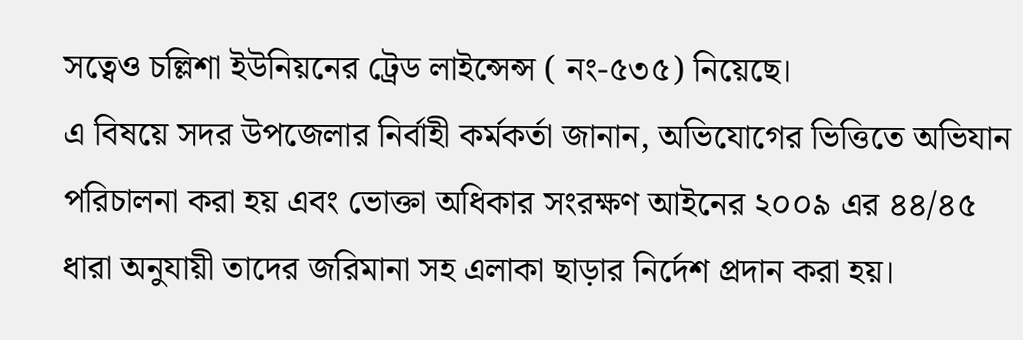সত্বেও চল্লিশা ইউনিয়নের ট্রেড লাইন্সেন্স ( নং-৫৩৫) নিয়েছে।
এ বিষয়ে সদর উপজেলার নির্বাহী কর্মকর্তা জানান, অভিযোগের ভিত্তিতে অভিযান পরিচালনা করা হয় এবং ভোক্তা অধিকার সংরক্ষণ আইনের ২০০৯ এর ৪৪/৪৫ ধারা অনুযায়ী তাদের জরিমানা সহ এলাকা ছাড়ার নির্দেশ প্রদান করা হয়।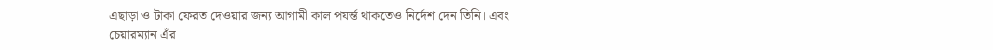এছাড়া ও টাকা ফেরত দেওয়ার জন্য আগামী কাল পযর্ন্ত থাকতেও নির্দেশ দেন তিনি। এবং চেয়ারম্যান এঁর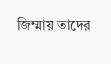জিম্মায় তাদের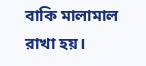বাকি মালামাল রাখা হয়।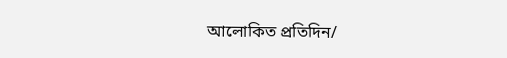আলোকিত প্রতিদিন/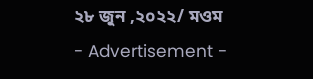২৮ জুন ,২০২২/ মওম
- Advertisement -